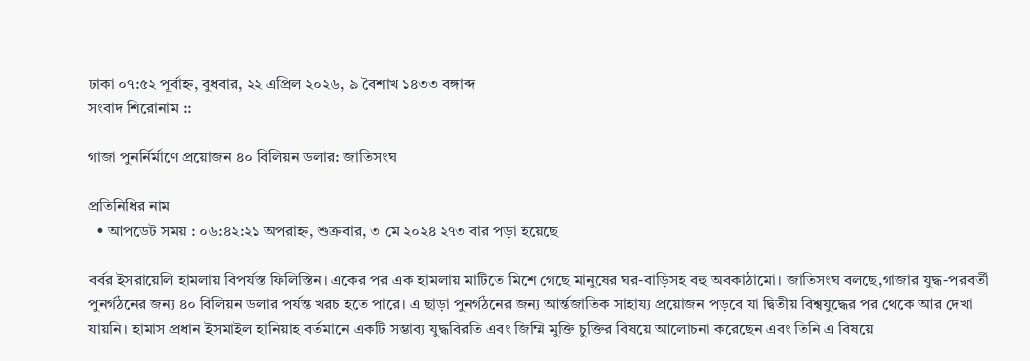ঢাকা ০৭:৫২ পূর্বাহ্ন, বুধবার, ২২ এপ্রিল ২০২৬, ৯ বৈশাখ ১৪৩৩ বঙ্গাব্দ
সংবাদ শিরোনাম ::

গাজা পুনর্নির্মাণে প্রয়োজন ৪০ বিলিয়ন ডলার: জাতিসংঘ

প্রতিনিধির নাম
  • আপডেট সময় : ০৬:৪২:২১ অপরাহ্ন, শুক্রবার, ৩ মে ২০২৪ ২৭৩ বার পড়া হয়েছে

বর্বর ইসরায়েলি হামলায় বিপর্যস্ত ফিলিস্তিন। একের পর এক হামলায় মাটিতে মিশে গেছে মানুষের ঘর-বাড়িসহ বহু অবকাঠামো। জাতিসংঘ বলছে,গাজার যুদ্ধ-পরবর্তী পুনর্গঠনের জন্য ৪০ বিলিয়ন ডলার পর্যন্ত খরচ হতে পারে। এ ছাড়া পুনর্গঠনের জন্য আর্ন্তজাতিক সাহায্য প্রয়োজন পড়বে যা দ্বিতীয় বিশ্বযুদ্ধের পর থেকে আর দেখা যায়নি। হামাস প্রধান ইসমাইল হানিয়াহ বর্তমানে একটি সম্ভাব্য যুদ্ধবিরতি এবং জিম্মি মুক্তি চুক্তির বিষয়ে আলোচনা করেছেন এবং তিনি এ বিষয়ে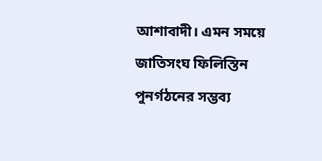আশাবাদী। এমন সময়ে জাতিসংঘ ফিলিস্তিন পুনর্গঠনের সম্ভব্য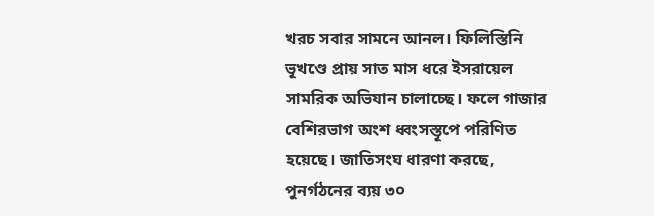খরচ সবার সামনে আনল। ফিলিস্তিনি ভূখণ্ডে প্রায় সাত মাস ধরে ইসরায়েল সামরিক অভিযান চালাচ্ছে। ফলে গাজার বেশিরভাগ অংশ ধ্বংসস্তূপে পরিণিত হয়েছে। জাতিসংঘ ধারণা করছে, পুনর্গঠনের ব্যয় ৩০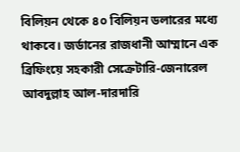বিলিয়ন থেকে ৪০ বিলিয়ন ডলারের মধ্যে থাকবে। জর্ডানের রাজধানী আম্মানে এক ব্রিফিংয়ে সহকারী সেক্রেটারি-জেনারেল আবদুল্লাহ আল-দারদারি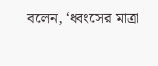বলেন, ‘ধ্বংসের মাত্রা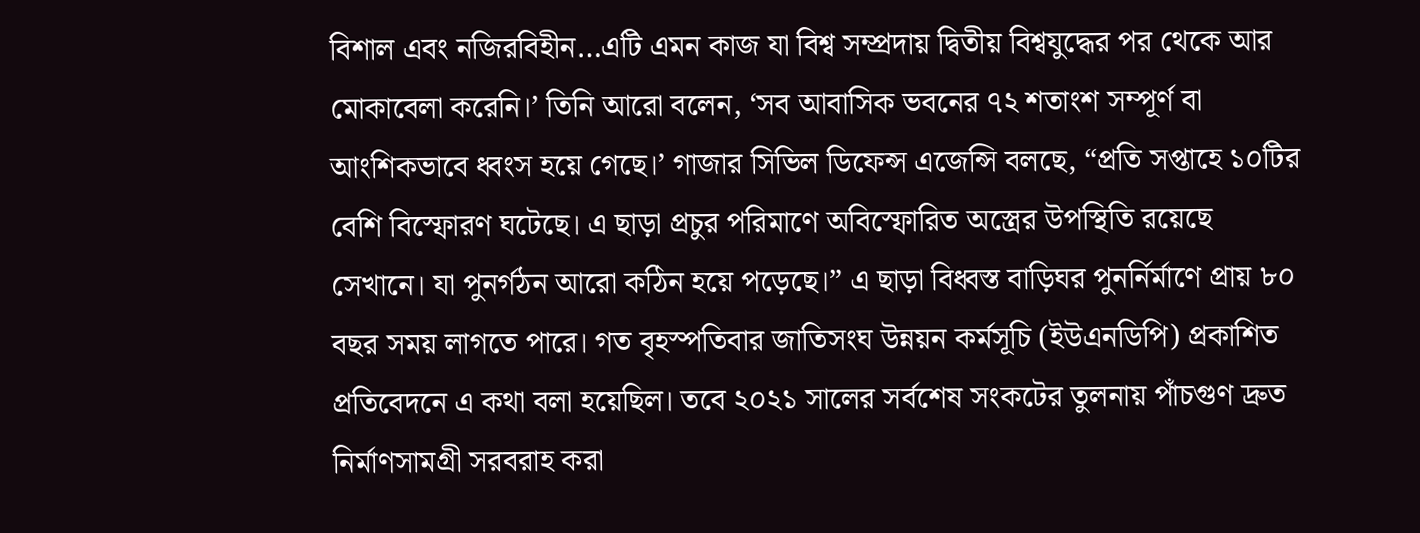বিশাল এবং নজিরবিহীন…এটি এমন কাজ যা বিশ্ব সম্প্রদায় দ্বিতীয় বিশ্বযুদ্ধের পর থেকে আর মোকাবেলা করেনি।’ তিনি আরো বলেন, ‘সব আবাসিক ভবনের ৭২ শতাংশ সম্পূর্ণ বা আংশিকভাবে ধ্বংস হয়ে গেছে।’ গাজার সিভিল ডিফেন্স এজেন্সি বলছে, “প্রতি সপ্তাহে ১০টির বেশি বিস্ফোরণ ঘটেছে। এ ছাড়া প্রচুর পরিমাণে অবিস্ফোরিত অস্ত্রের উপস্থিতি রয়েছে সেখানে। যা পুনর্গঠন আরো কঠিন হয়ে পড়েছে।” এ ছাড়া বিধ্বস্ত বাড়িঘর পুনর্নির্মাণে প্রায় ৮০ বছর সময় লাগতে পারে। গত বৃহস্পতিবার জাতিসংঘ উন্নয়ন কর্মসূচি (ইউএনডিপি) প্রকাশিত প্রতিবেদনে এ কথা বলা হয়েছিল। তবে ২০২১ সালের সর্বশেষ সংকটের তুলনায় পাঁচগুণ দ্রুত নির্মাণসামগ্রী সরবরাহ করা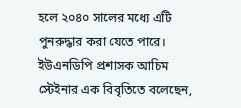হলে ২০৪০ সালের মধ্যে এটি পুনরুদ্ধার করা যেতে পারে। ইউএনডিপি প্রশাসক আচিম স্টেইনার এক বিবৃতিতে বলেছেন,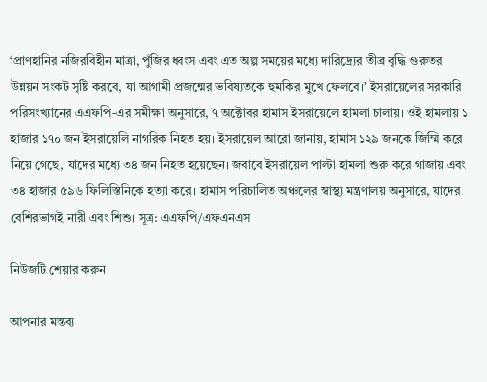‘প্রাণহানির নজিরবিহীন মাত্রা, পুঁজির ধ্বংস এবং এত অল্প সময়ের মধ্যে দারিদ্র্যের তীব্র বৃদ্ধি গুরুতর উন্নয়ন সংকট সৃষ্টি করবে, যা আগামী প্রজন্মের ভবিষ্যতকে হুমকির মুখে ফেলবে।’ ইসরায়েলের সরকারি পরিসংখ্যানের এএফপি-এর সমীক্ষা অনুসারে, ৭ অক্টোবর হামাস ইসরায়েলে হামলা চালায়। ওই হামলায় ১ হাজার ১৭০ জন ইসরায়েলি নাগরিক নিহত হয়। ইসরায়েল আরো জানায়, হামাস ১২৯ জনকে জিম্মি করে নিয়ে গেছে, যাদের মধ্যে ৩৪ জন নিহত হয়েছেন। জবাবে ইসরায়েল পাল্টা হামলা শুরু করে গাজায় এবং ৩৪ হাজার ৫৯৬ ফিলিস্তিনিকে হত্যা করে। হামাস পরিচালিত অঞ্চলের স্বাস্থ্য মন্ত্রণালয় অনুসারে, যাদের বেশিরভাগই নারী এবং শিশু। সূত্র: এএফপি/এফএনএস

নিউজটি শেয়ার করুন

আপনার মন্তব্য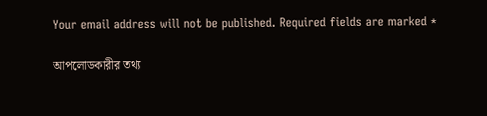Your email address will not be published. Required fields are marked *

আপলোডকারীর তথ্য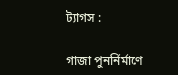ট্যাগস :

গাজা পুনর্নির্মাণে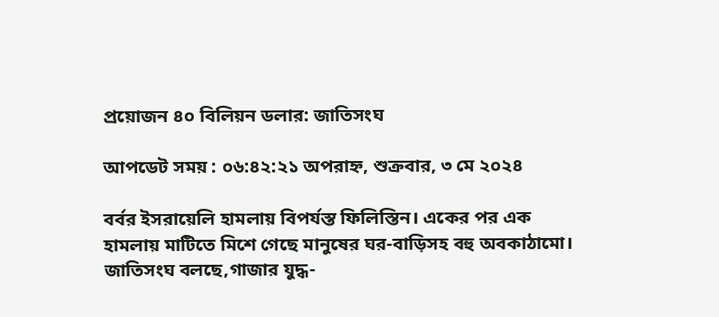প্রয়োজন ৪০ বিলিয়ন ডলার: জাতিসংঘ

আপডেট সময় : ০৬:৪২:২১ অপরাহ্ন, শুক্রবার, ৩ মে ২০২৪

বর্বর ইসরায়েলি হামলায় বিপর্যস্ত ফিলিস্তিন। একের পর এক হামলায় মাটিতে মিশে গেছে মানুষের ঘর-বাড়িসহ বহু অবকাঠামো। জাতিসংঘ বলছে,গাজার যুদ্ধ-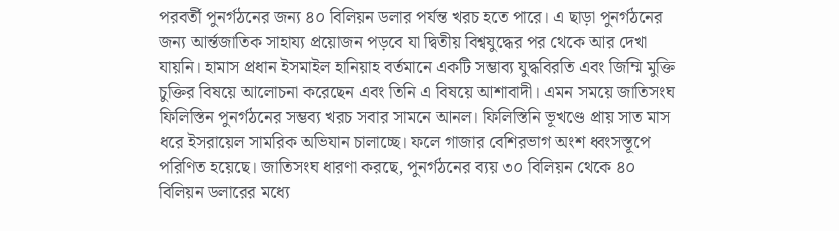পরবর্তী পুনর্গঠনের জন্য ৪০ বিলিয়ন ডলার পর্যন্ত খরচ হতে পারে। এ ছাড়া পুনর্গঠনের জন্য আর্ন্তজাতিক সাহায্য প্রয়োজন পড়বে যা দ্বিতীয় বিশ্বযুদ্ধের পর থেকে আর দেখা যায়নি। হামাস প্রধান ইসমাইল হানিয়াহ বর্তমানে একটি সম্ভাব্য যুদ্ধবিরতি এবং জিম্মি মুক্তি চুক্তির বিষয়ে আলোচনা করেছেন এবং তিনি এ বিষয়ে আশাবাদী। এমন সময়ে জাতিসংঘ ফিলিস্তিন পুনর্গঠনের সম্ভব্য খরচ সবার সামনে আনল। ফিলিস্তিনি ভূখণ্ডে প্রায় সাত মাস ধরে ইসরায়েল সামরিক অভিযান চালাচ্ছে। ফলে গাজার বেশিরভাগ অংশ ধ্বংসস্তূপে পরিণিত হয়েছে। জাতিসংঘ ধারণা করছে, পুনর্গঠনের ব্যয় ৩০ বিলিয়ন থেকে ৪০ বিলিয়ন ডলারের মধ্যে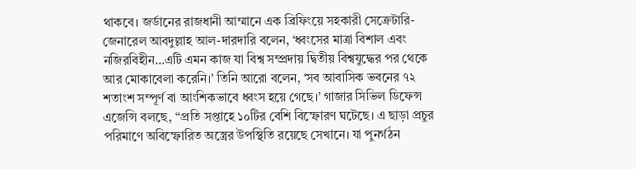থাকবে। জর্ডানের রাজধানী আম্মানে এক ব্রিফিংয়ে সহকারী সেক্রেটারি-জেনারেল আবদুল্লাহ আল-দারদারি বলেন, ‘ধ্বংসের মাত্রা বিশাল এবং নজিরবিহীন…এটি এমন কাজ যা বিশ্ব সম্প্রদায় দ্বিতীয় বিশ্বযুদ্ধের পর থেকে আর মোকাবেলা করেনি।’ তিনি আরো বলেন, ‘সব আবাসিক ভবনের ৭২ শতাংশ সম্পূর্ণ বা আংশিকভাবে ধ্বংস হয়ে গেছে।’ গাজার সিভিল ডিফেন্স এজেন্সি বলছে, “প্রতি সপ্তাহে ১০টির বেশি বিস্ফোরণ ঘটেছে। এ ছাড়া প্রচুর পরিমাণে অবিস্ফোরিত অস্ত্রের উপস্থিতি রয়েছে সেখানে। যা পুনর্গঠন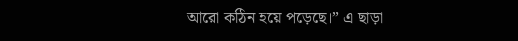আরো কঠিন হয়ে পড়েছে।” এ ছাড়া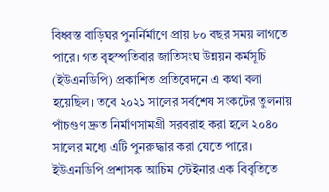বিধ্বস্ত বাড়িঘর পুনর্নির্মাণে প্রায় ৮০ বছর সময় লাগতে পারে। গত বৃহস্পতিবার জাতিসংঘ উন্নয়ন কর্মসূচি (ইউএনডিপি) প্রকাশিত প্রতিবেদনে এ কথা বলা হয়েছিল। তবে ২০২১ সালের সর্বশেষ সংকটের তুলনায় পাঁচগুণ দ্রুত নির্মাণসামগ্রী সরবরাহ করা হলে ২০৪০ সালের মধ্যে এটি পুনরুদ্ধার করা যেতে পারে। ইউএনডিপি প্রশাসক আচিম স্টেইনার এক বিবৃতিতে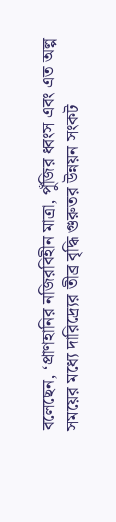বলেছেন, ‘প্রাণহানির নজিরবিহীন মাত্রা, পুঁজির ধ্বংস এবং এত অল্প সময়ের মধ্যে দারিদ্র্যের তীব্র বৃদ্ধি গুরুতর উন্নয়ন সংকট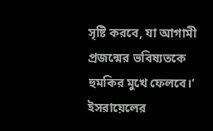সৃষ্টি করবে, যা আগামী প্রজন্মের ভবিষ্যতকে হুমকির মুখে ফেলবে।’ ইসরায়েলের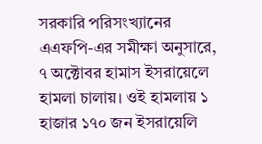সরকারি পরিসংখ্যানের এএফপি-এর সমীক্ষা অনুসারে, ৭ অক্টোবর হামাস ইসরায়েলে হামলা চালায়। ওই হামলায় ১ হাজার ১৭০ জন ইসরায়েলি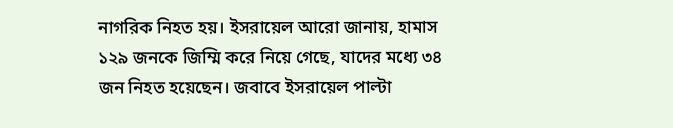নাগরিক নিহত হয়। ইসরায়েল আরো জানায়, হামাস ১২৯ জনকে জিম্মি করে নিয়ে গেছে, যাদের মধ্যে ৩৪ জন নিহত হয়েছেন। জবাবে ইসরায়েল পাল্টা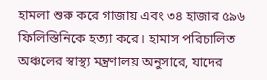হামলা শুরু করে গাজায় এবং ৩৪ হাজার ৫৯৬ ফিলিস্তিনিকে হত্যা করে। হামাস পরিচালিত অঞ্চলের স্বাস্থ্য মন্ত্রণালয় অনুসারে, যাদের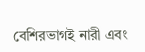বেশিরভাগই নারী এবং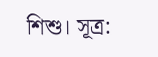শিশু। সূত্র: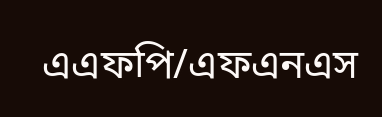এএফপি/এফএনএস